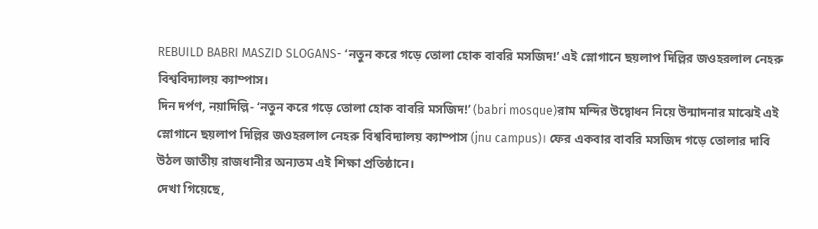REBUILD BABRI MASZID SLOGANS- ‘নতুন করে গড়ে তোলা হোক বাবরি মসজিদ!’ এই স্লোগানে ছয়লাপ দিল্লির জওহরলাল নেহরু বিশ্ববিদ্যালয় ক্যাম্পাস।
দিন দর্পণ, নয়াদিল্লি- ‘নতুন করে গড়ে তোলা হোক বাবরি মসজিদ!’ (babri mosque)রাম মন্দির উদ্বোধন নিয়ে উন্মাদনার মাঝেই এই স্লোগানে ছয়লাপ দিল্লির জওহরলাল নেহরু বিশ্ববিদ্যালয় ক্যাম্পাস (jnu campus)। ফের একবার বাবরি মসজিদ গড়ে তোলার দাবি উঠল জাতীয় রাজধানীর অন্যতম এই শিক্ষা প্রতিষ্ঠানে।
দেখা গিয়েছে,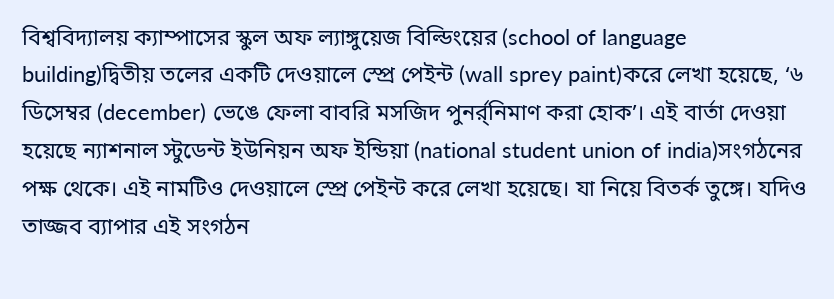বিশ্ববিদ্যালয় ক্যাম্পাসের স্কুল অফ ল্যাঙ্গুয়েজ বিল্ডিংয়ের (school of language building)দ্বিতীয় তলের একটি দেওয়ালে স্প্রে পেইন্ট (wall sprey paint)করে লেখা হয়েছে, ‘৬ ডিসেম্বর (december) ভেঙে ফেলা বাবরি মসজিদ পুনর্র্নিমাণ করা হোক’। এই বার্তা দেওয়া হয়েছে ন্যাশনাল স্টুডেন্ট ইউনিয়ন অফ ইন্ডিয়া (national student union of india)সংগঠনের পক্ষ থেকে। এই নামটিও দেওয়ালে স্প্রে পেইন্ট করে লেখা হয়েছে। যা নিয়ে বিতর্ক তুঙ্গে। যদিও তাজ্জব ব্যাপার এই সংগঠন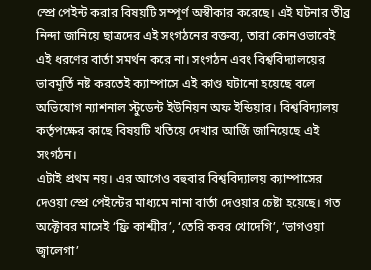স্প্রে পেইন্ট করার বিষয়টি সম্পূর্ণ অস্বীকার করেছে। এই ঘটনার তীব্র নিন্দা জানিয়ে ছাত্রদের এই সংগঠনের বক্তব্য, তারা কোনওভাবেই এই ধরণের বার্তা সমর্থন করে না। সংগঠন এবং বিশ্ববিদ্যালয়ের ভাবমূর্তি নষ্ট করতেই ক্যাম্পাসে এই কাণ্ড ঘটানো হয়েছে বলে অভিযোগ ন্যাশনাল স্টুডেন্ট ইউনিয়ন অফ ইন্ডিয়ার। বিশ্ববিদ্যালয় কর্তৃপক্ষের কাছে বিষয়টি খতিয়ে দেখার আর্জি জানিয়েছে এই সংগঠন।
এটাই প্রথম নয়। এর আগেও বহুবার বিশ্ববিদ্যালয় ক্যাম্পাসের দেওয়া স্প্রে পেইন্টের মাধ্যমে নানা বার্তা দেওয়ার চেষ্টা হয়েছে। গত অক্টোবর মাসেই ‘ফ্রি কাশ্মীর’, ‘তেরি কবর খোদেগি’, ‘ভাগওয়া জ্বালেগা’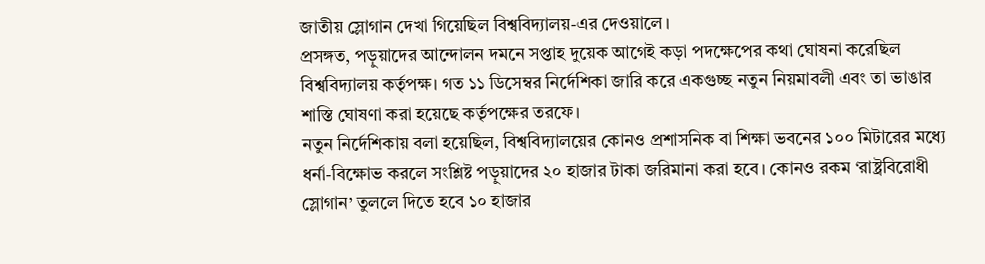জাতীয় স্লোগান দেখা গিয়েছিল বিশ্ববিদ্যালয়-এর দেওয়ালে।
প্রসঙ্গত, পড়ুয়াদের আন্দোলন দমনে সপ্তাহ দুয়েক আগেই কড়া পদক্ষেপের কথা ঘোষনা করেছিল বিশ্ববিদ্যালয় কর্তৃপক্ষ। গত ১১ ডিসেম্বর নির্দেশিকা জারি করে একগুচ্ছ নতুন নিয়মাবলী এবং তা ভাঙার শাস্তি ঘোষণা করা হয়েছে কর্তৃপক্ষের তরফে।
নতুন নির্দেশিকায় বলা হয়েছিল, বিশ্ববিদ্যালয়ের কোনও প্রশাসনিক বা শিক্ষা ভবনের ১০০ মিটারের মধ্যে ধর্না-বিক্ষোভ করলে সংশ্লিষ্ট পড়ুয়াদের ২০ হাজার টাকা জরিমানা করা হবে। কোনও রকম ‘রাষ্ট্রবিরোধী স্লোগান’ তুললে দিতে হবে ১০ হাজার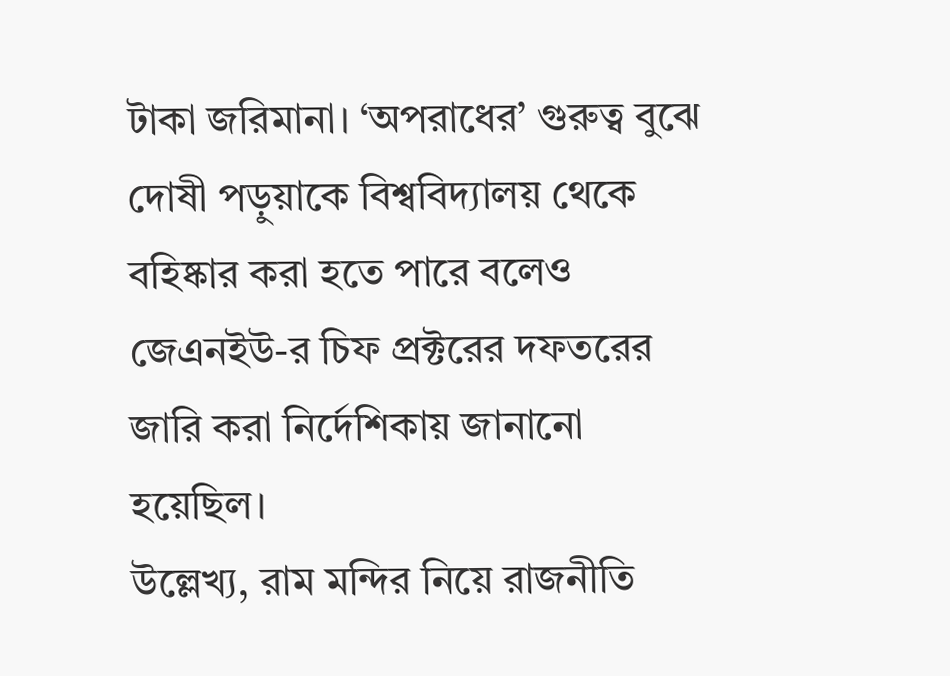টাকা জরিমানা। ‘অপরাধের’ গুরুত্ব বুঝে দোষী পড়ুয়াকে বিশ্ববিদ্যালয় থেকে বহিষ্কার করা হতে পারে বলেও জেএনইউ-র চিফ প্রক্টরের দফতরের জারি করা নির্দেশিকায় জানানো হয়েছিল।
উল্লেখ্য, রাম মন্দির নিয়ে রাজনীতি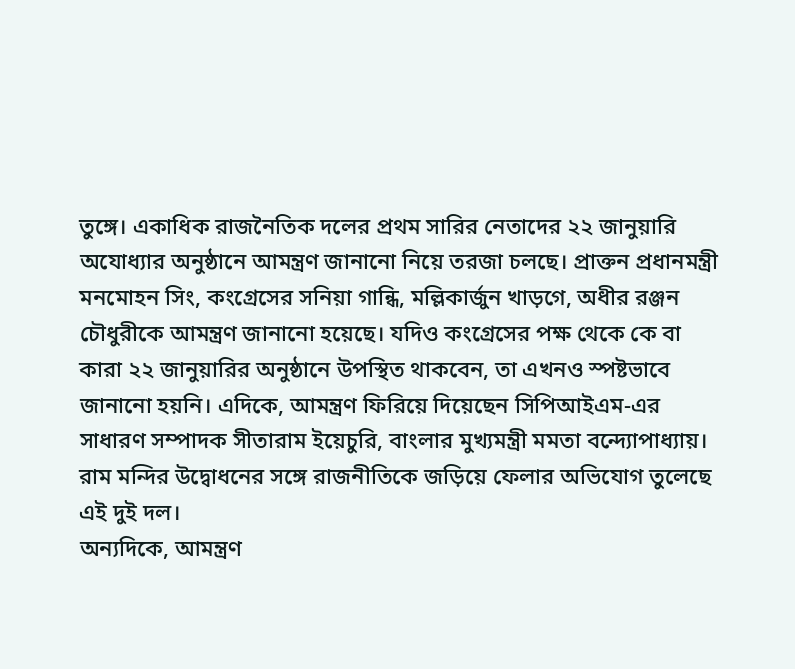তুঙ্গে। একাধিক রাজনৈতিক দলের প্রথম সারির নেতাদের ২২ জানুয়ারি অযোধ্যার অনুষ্ঠানে আমন্ত্রণ জানানো নিয়ে তরজা চলছে। প্রাক্তন প্রধানমন্ত্রী মনমোহন সিং, কংগ্রেসের সনিয়া গান্ধি, মল্লিকার্জুন খাড়গে, অধীর রঞ্জন চৌধুরীকে আমন্ত্রণ জানানো হয়েছে। যদিও কংগ্রেসের পক্ষ থেকে কে বা কারা ২২ জানুয়ারির অনুষ্ঠানে উপস্থিত থাকবেন, তা এখনও স্পষ্টভাবে জানানো হয়নি। এদিকে, আমন্ত্রণ ফিরিয়ে দিয়েছেন সিপিআইএম-এর সাধারণ সম্পাদক সীতারাম ইয়েচুরি, বাংলার মুখ্যমন্ত্রী মমতা বন্দ্যোপাধ্যায়। রাম মন্দির উদ্বোধনের সঙ্গে রাজনীতিকে জড়িয়ে ফেলার অভিযোগ তুলেছে এই দুই দল।
অন্যদিকে, আমন্ত্রণ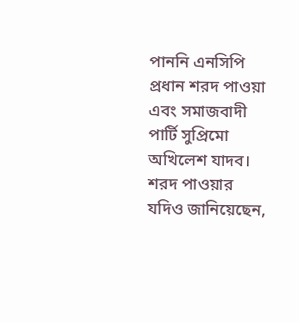পাননি এনসিপি প্রধান শরদ পাওয়া এবং সমাজবাদী পার্টি সুপ্রিমো অখিলেশ যাদব। শরদ পাওয়ার যদিও জানিয়েছেন,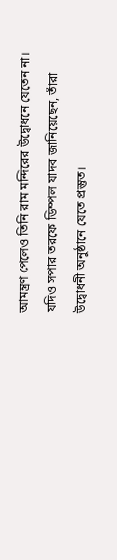আমন্ত্রণ পেলেও তিনি রাম মন্দিরের উদ্বোধনে যেতেন না। যদিও সপার তরফে ডিম্পল যাদব জানিয়েছেন, তাঁরা উদ্বোধনী অনুষ্ঠানে যেতে প্রস্তুত।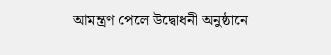আমন্ত্রণ পেলে উদ্বোধনী অনুষ্ঠানে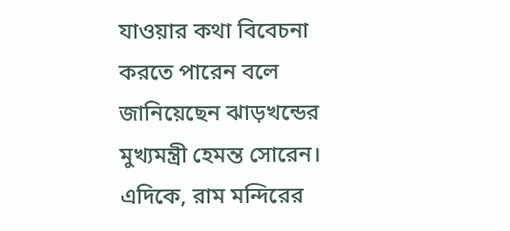যাওয়ার কথা বিবেচনা করতে পারেন বলে জানিয়েছেন ঝাড়খন্ডের মুখ্যমন্ত্রী হেমন্ত সোরেন। এদিকে, রাম মন্দিরের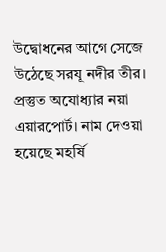উদ্বোধনের আগে সেজে উঠেছে সরযূ নদীর তীর। প্রস্তুত অযোধ্যার নয়া এয়ারপোর্ট। নাম দেওয়া হয়েছে মহর্ষি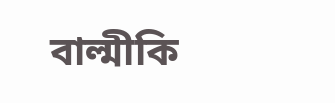বাল্মীকি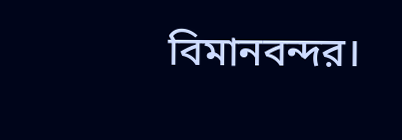বিমানবন্দর।